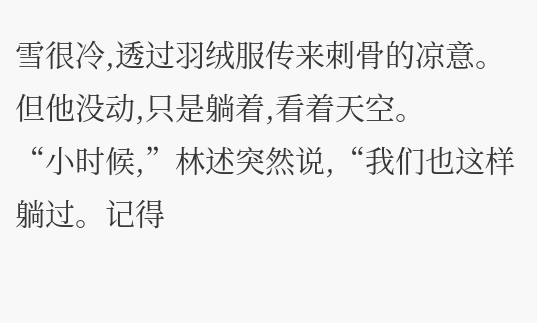雪很冷,透过羽绒服传来刺骨的凉意。
但他没动,只是躺着,看着天空。
“小时候,”林述突然说,“我们也这样躺过。记得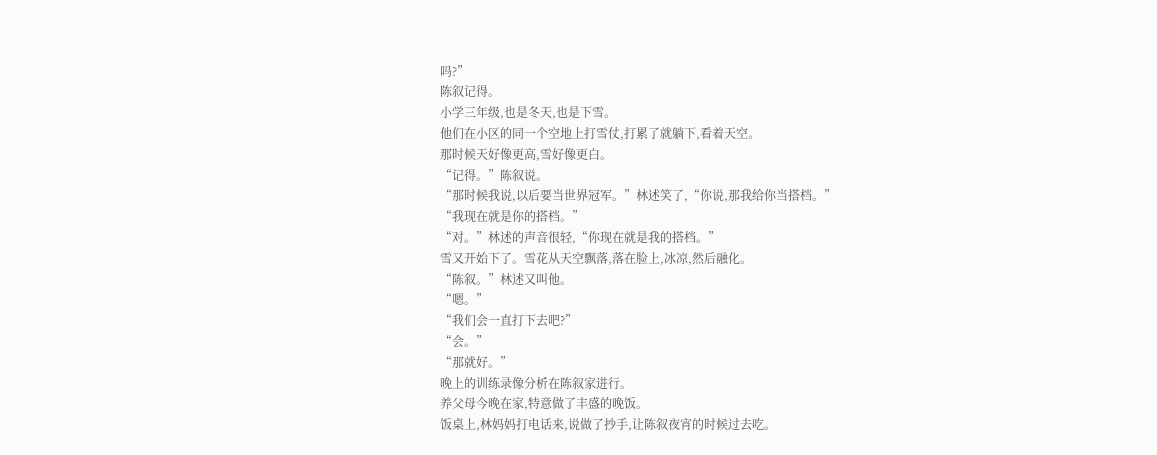吗?”
陈叙记得。
小学三年级,也是冬天,也是下雪。
他们在小区的同一个空地上打雪仗,打累了就躺下,看着天空。
那时候天好像更高,雪好像更白。
“记得。”陈叙说。
“那时候我说,以后要当世界冠军。”林述笑了,“你说,那我给你当搭档。”
“我现在就是你的搭档。”
“对。”林述的声音很轻,“你现在就是我的搭档。”
雪又开始下了。雪花从天空飘落,落在脸上,冰凉,然后融化。
“陈叙。”林述又叫他。
“嗯。”
“我们会一直打下去吧?”
“会。”
“那就好。”
晚上的训练录像分析在陈叙家进行。
养父母今晚在家,特意做了丰盛的晚饭。
饭桌上,林妈妈打电话来,说做了抄手,让陈叙夜宵的时候过去吃。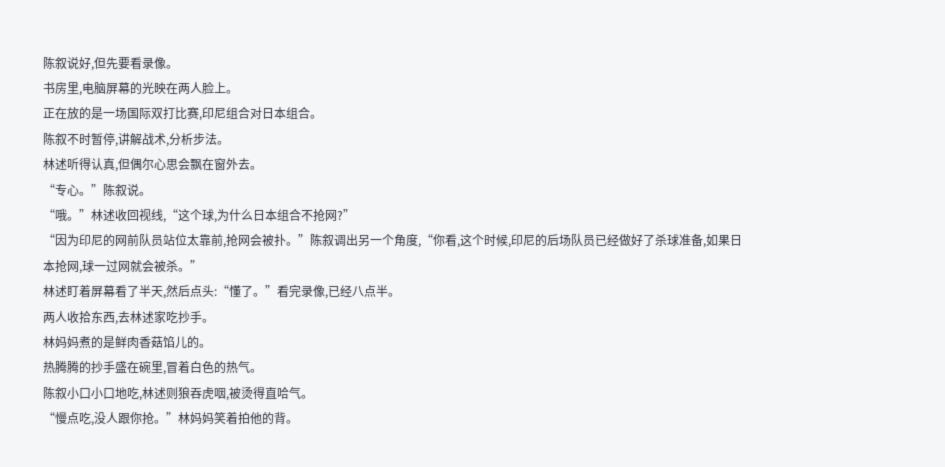陈叙说好,但先要看录像。
书房里,电脑屏幕的光映在两人脸上。
正在放的是一场国际双打比赛,印尼组合对日本组合。
陈叙不时暂停,讲解战术,分析步法。
林述听得认真,但偶尔心思会飘在窗外去。
“专心。”陈叙说。
“哦。”林述收回视线,“这个球,为什么日本组合不抢网?”
“因为印尼的网前队员站位太靠前,抢网会被扑。”陈叙调出另一个角度,“你看,这个时候,印尼的后场队员已经做好了杀球准备,如果日本抢网,球一过网就会被杀。”
林述盯着屏幕看了半天,然后点头:“懂了。”看完录像,已经八点半。
两人收拾东西,去林述家吃抄手。
林妈妈煮的是鲜肉香菇馅儿的。
热腾腾的抄手盛在碗里,冒着白色的热气。
陈叙小口小口地吃,林述则狼吞虎咽,被烫得直哈气。
“慢点吃,没人跟你抢。”林妈妈笑着拍他的背。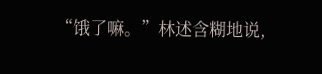“饿了嘛。”林述含糊地说,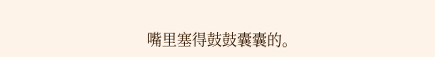嘴里塞得鼓鼓囊囊的。